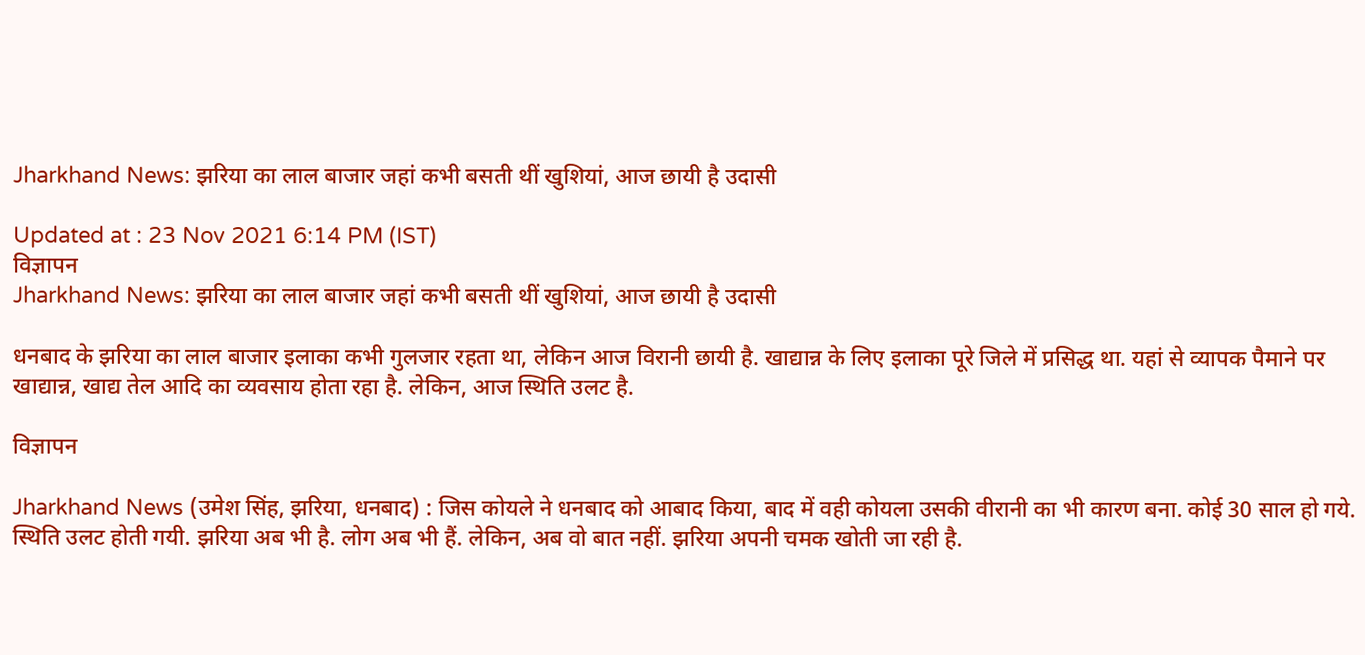Jharkhand News: झरिया का लाल बाजार जहां कभी बसती थीं खुशियां, आज छायी है उदासी

Updated at : 23 Nov 2021 6:14 PM (IST)
विज्ञापन
Jharkhand News: झरिया का लाल बाजार जहां कभी बसती थीं खुशियां, आज छायी है उदासी

धनबाद के झरिया का लाल बाजार इलाका कभी गुलजार रहता था, लेकिन आज विरानी छायी है. खाद्यान्न के लिए इलाका पूरे जिले में प्रसिद्ध था. यहां से व्यापक पैमाने पर खाद्यान्न, खाद्य तेल आदि का व्यवसाय होता रहा है. लेकिन, आज स्थिति उलट है.

विज्ञापन

Jharkhand News (उमेश सिंह, झरिया, धनबाद) : जिस कोयले ने धनबाद को आबाद किया, बाद में वही कोयला उसकी वीरानी का भी कारण बना. कोई 30 साल हो गये. स्थिति उलट होती गयी. झरिया अब भी है. लोग अब भी हैं. लेकिन, अब वो बात नहीं. झरिया अपनी चमक खोती जा रही है.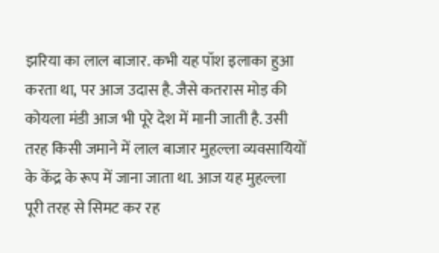झरिया का लाल बाजार. कभी यह पॉश इलाका हुआ करता था, पर आज उदास है. जैसे कतरास मोड़ की कोयला मंडी आज भी पूरे देश में मानी जाती है. उसी तरह किसी जमाने में लाल बाजार मुहल्ला व्यवसायियों के केंद्र के रूप में जाना जाता था. आज यह मुहल्ला पूरी तरह से सिमट कर रह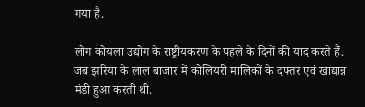गया है.

लोग कोयला उद्योग के राष्ट्रीयकरण के पहले के दिनों की याद करते हैं. जब झरिया के लाल बाजार में कोलियरी मालिकों के दफ्तर एवं खाद्यान्न मंडी हुआ करती थी.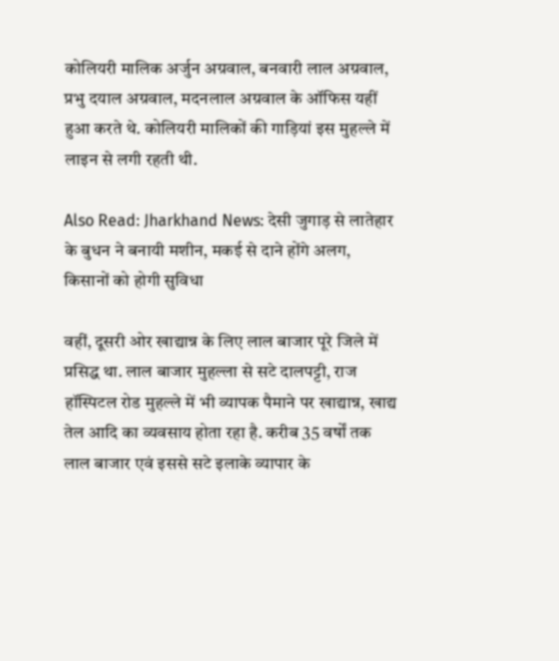कोलियरी मालिक अर्जुन अग्रवाल, बनवारी लाल अग्रवाल, प्रभु दयाल अग्रवाल, मदनलाल अग्रवाल के ऑफिस यहीं हुआ करते थे. कोलियरी मालिकों की गाड़ियां इस मुहल्ले में लाइन से लगी रहती थी.

Also Read: Jharkhand News: देसी जुगाड़ से लातेहार के बुधन ने बनायी मशीन, मकई से दाने होंगे अलग, किसानों को होगी सुविधा

वहीं, दूसरी ओर खाद्यान्न के लिए लाल बाजार पूरे जिले में प्रसिद्ध था. लाल बाजार मुहल्ला से सटे दालपट्टी, राज हॉस्पिटल रोड मुहल्ले में भी व्यापक पैमाने पर खाद्यान्न, खाद्य तेल आदि का व्यवसाय होता रहा है. करीब 35 वर्षों तक लाल बाजार एवं इससे सटे इलाके व्यापार के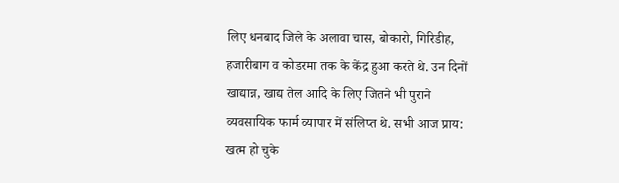लिए धनबाद जिले के अलावा चास, बोकारो, गिरिडीह, हजारीबाग व कोडरमा तक के केंद्र हुआ करते थे. उन दिनों खाद्यान्न, खाद्य तेल आदि के लिए जितने भी पुराने व्यवसायिक फार्म व्यापार में संलिप्त थे. सभी आज प्राय: खत्म हो चुके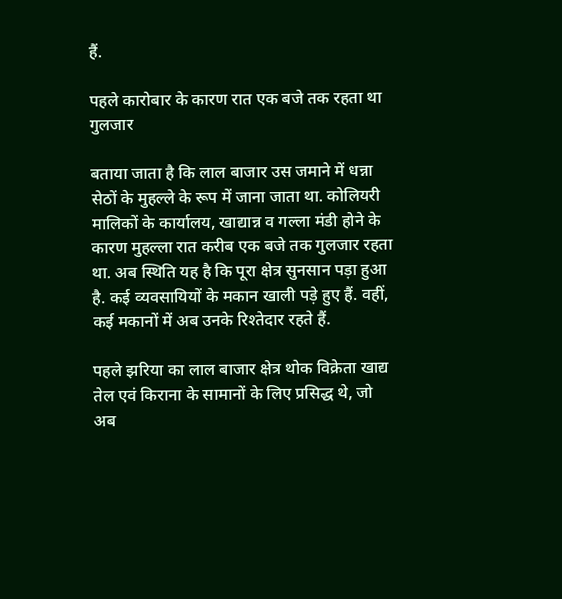हैं.

पहले कारोबार के कारण रात एक बजे तक रहता था गुलजार

बताया जाता है कि लाल बाजार उस जमाने में धन्ना सेठों के मुहल्ले के रूप में जाना जाता था. कोलियरी मालिकों के कार्यालय, खाद्यान्न व गल्ला मंडी होने के कारण मुहल्ला रात करीब एक बजे तक गुलजार रहता था. अब स्थिति यह है कि पूरा क्षेत्र सुनसान पड़ा हुआ है. कई व्यवसायियों के मकान खाली पड़े हुए हैं. वहीं, कई मकानों में अब उनके रिश्तेदार रहते हैं.

पहले झरिया का लाल बाजार क्षेत्र थोक विक्रेता खाद्य तेल एवं किराना के सामानों के लिए प्रसिद्ध थे, जो अब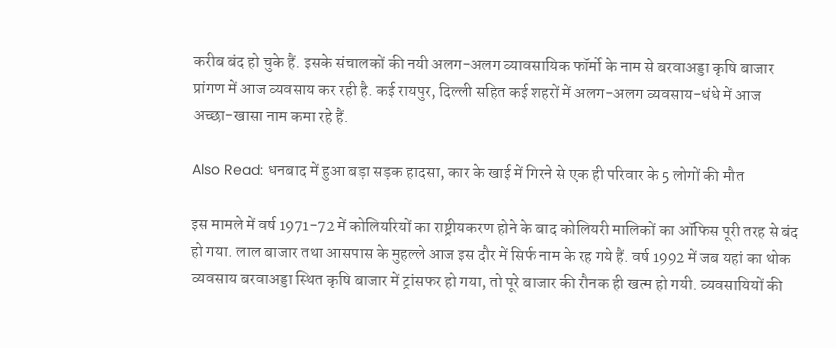करीब बंद हो चुके हैं. इसके संचालकों की नयी अलग-अलग व्यावसायिक फॉर्मो के नाम से बरवाअड्डा कृषि बाजार प्रांगण में आज व्यवसाय कर रही है. कई रायपुर, दिल्ली सहित कई शहरों में अलग-अलग व्यवसाय-धंधे में आज अच्छा-खासा नाम कमा रहे हैं.

Also Read: धनबाद में हुआ बड़ा सड़क हादसा, कार के खाई में गिरने से एक ही परिवार के 5 लोगों की मौत

इस मामले में वर्ष 1971-72 में कोलियरियों का राष्ट्रीयकरण होने के बाद कोलियरी मालिकों का ऑफिस पूरी तरह से बंद हो गया. लाल बाजार तथा आसपास के मुहल्ले आज इस दौर में सिर्फ नाम के रह गये हैं. वर्ष 1992 में जब यहां का थोक व्यवसाय बरवाअड्डा स्थित कृषि बाजार में ट्रांसफर हो गया, तो पूरे बाजार की रौनक ही खत्म हो गयी. व्यवसायियों की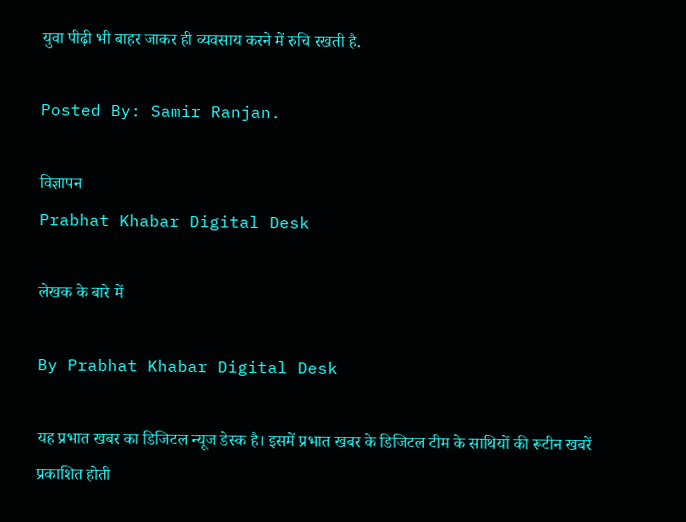युवा पीढ़ी भी बाहर जाकर ही व्यवसाय करने में रुचि रखती है.

Posted By: Samir Ranjan.

विज्ञापन
Prabhat Khabar Digital Desk

लेखक के बारे में

By Prabhat Khabar Digital Desk

यह प्रभात खबर का डिजिटल न्यूज डेस्क है। इसमें प्रभात खबर के डिजिटल टीम के साथियों की रूटीन खबरें प्रकाशित होती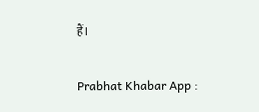हैं।

Prabhat Khabar App :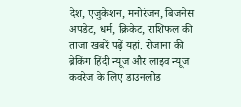देश, एजुकेशन, मनोरंजन, बिजनेस अपडेट, धर्म, क्रिकेट, राशिफल की ताजा खबरें पढ़ें यहां. रोजाना की ब्रेकिंग हिंदी न्यूज और लाइव न्यूज कवरेज के लिए डाउनलोड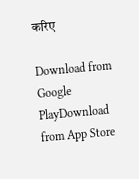करिए

Download from Google PlayDownload from App Store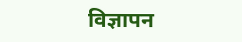विज्ञापन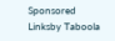Sponsored Linksby Taboola